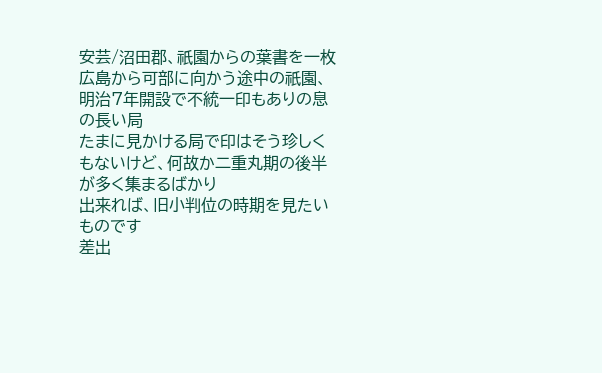安芸/沼田郡、祇園からの葉書を一枚広島から可部に向かう途中の祇園、明治7年開設で不統一印もありの息の長い局
たまに見かける局で印はそう珍しくもないけど、何故か二重丸期の後半が多く集まるばかり
出来れば、旧小判位の時期を見たいものです
差出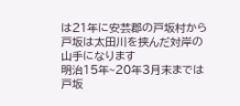は21年に安芸郡の戸坂村から
戸坂は太田川を挟んだ対岸の山手になります
明治15年~20年3月末までは戸坂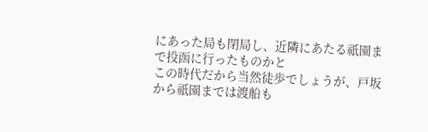にあった局も閉局し、近隣にあたる祇園まで投函に行ったものかと
この時代だから当然徒歩でしょうが、戸坂から祇園までは渡船も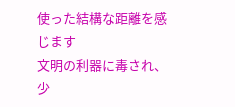使った結構な距離を感じます
文明の利器に毒され、少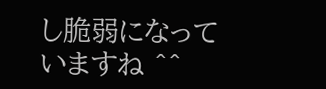し脆弱になっていますね ^^